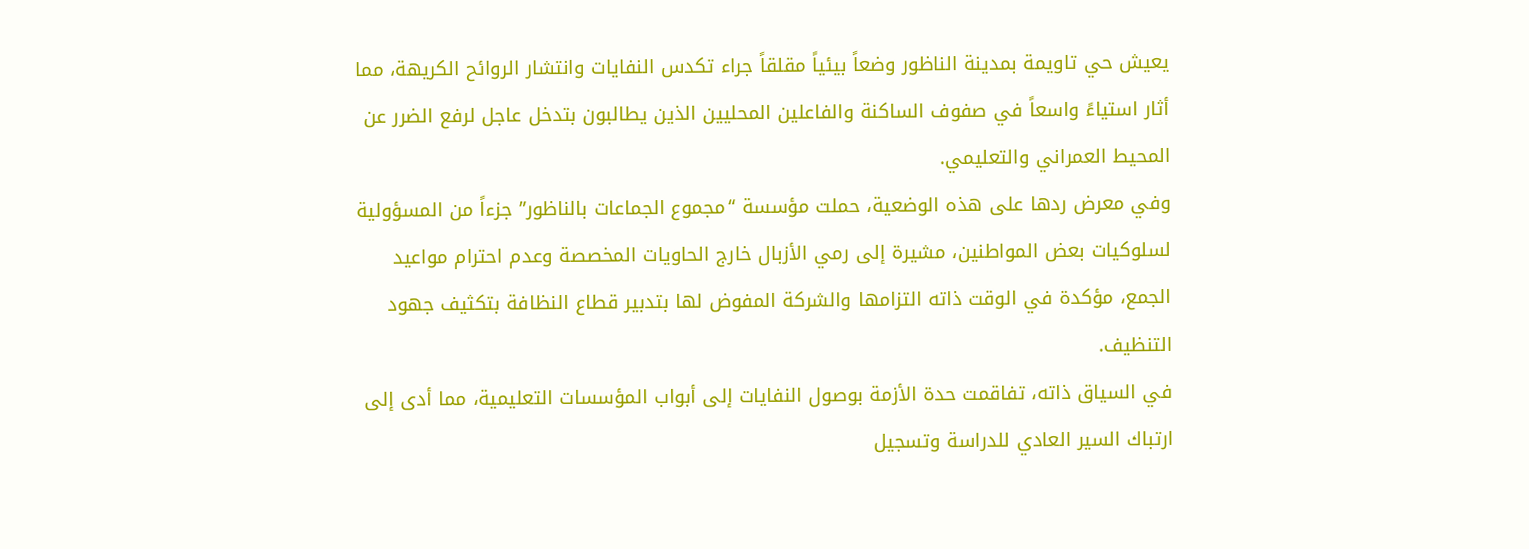يعيش حي تاويمة بمدينة الناظور وضعاً بيئياً مقلقاً جراء تكدس النفايات وانتشار الروائح الكريهة، مما أثار استياءً واسعاً في صفوف الساكنة والفاعلين المحليين الذين يطالبون بتدخل عاجل لرفع الضرر عن المحيط العمراني والتعليمي.
وفي معرض ردها على هذه الوضعية، حملت مؤسسة “مجموع الجماعات بالناظور” جزءاً من المسؤولية لسلوكيات بعض المواطنين، مشيرة إلى رمي الأزبال خارج الحاويات المخصصة وعدم احترام مواعيد الجمع، مؤكدة في الوقت ذاته التزامها والشركة المفوض لها بتدبير قطاع النظافة بتكثيف جهود التنظيف.
في السياق ذاته، تفاقمت حدة الأزمة بوصول النفايات إلى أبواب المؤسسات التعليمية، مما أدى إلى ارتباك السير العادي للدراسة وتسجيل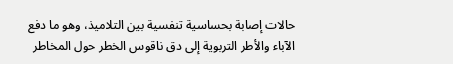حالات إصابة بحساسية تنفسية بين التلاميذ، وهو ما دفع الآباء والأطر التربوية إلى دق ناقوس الخطر حول المخاطر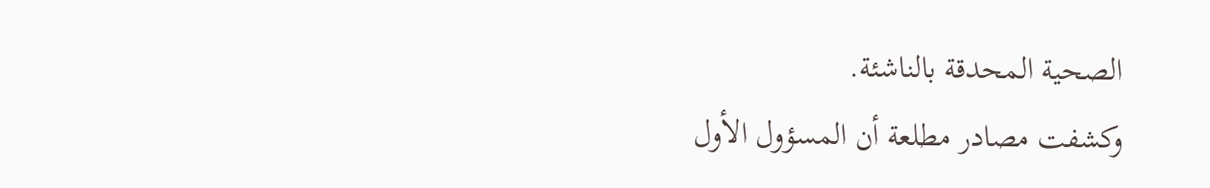الصحية المحدقة بالناشئة.
وكشفت مصادر مطلعة أن المسؤول الأول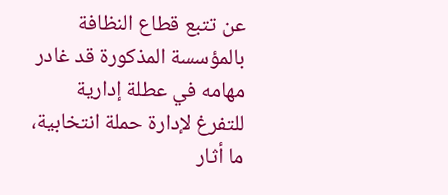عن تتبع قطاع النظافة بالمؤسسة المذكورة قد غادر مهامه في عطلة إدارية للتفرغ لإدارة حملة انتخابية، ما أثار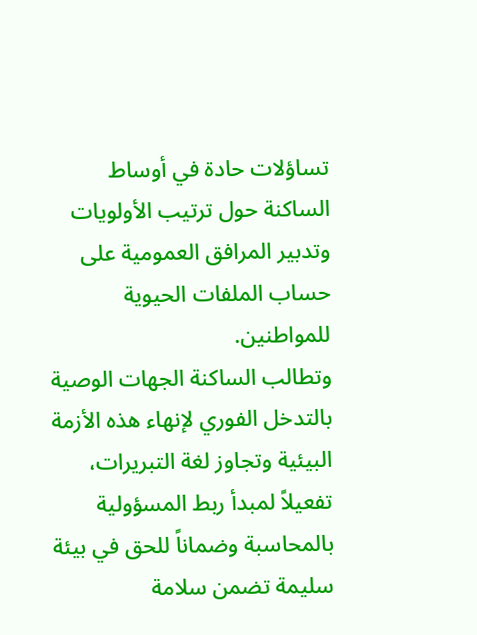تساؤلات حادة في أوساط الساكنة حول ترتيب الأولويات وتدبير المرافق العمومية على حساب الملفات الحيوية للمواطنين.
وتطالب الساكنة الجهات الوصية بالتدخل الفوري لإنهاء هذه الأزمة البيئية وتجاوز لغة التبريرات، تفعيلاً لمبدأ ربط المسؤولية بالمحاسبة وضماناً للحق في بيئة سليمة تضمن سلامة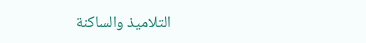التلاميذ والساكنة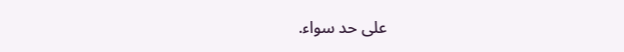على حد سواء.